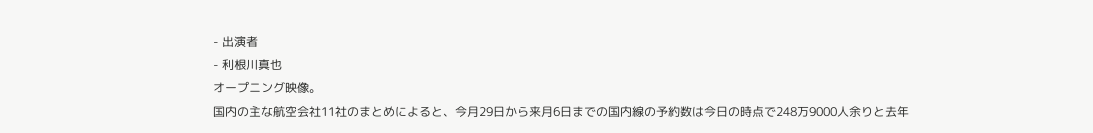- 出演者
- 利根川真也
オープニング映像。
国内の主な航空会社11社のまとめによると、今月29日から来月6日までの国内線の予約数は今日の時点で248万9000人余りと去年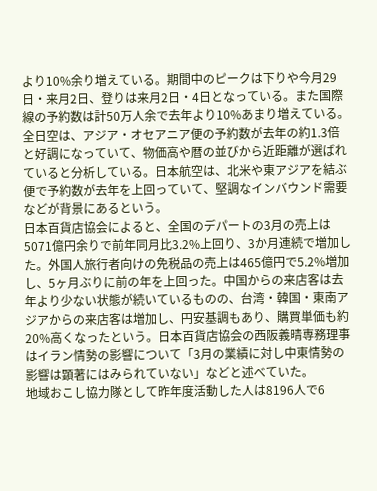より10%余り増えている。期間中のピークは下りや今月29日・来月2日、登りは来月2日・4日となっている。また国際線の予約数は計50万人余で去年より10%あまり増えている。全日空は、アジア・オセアニア便の予約数が去年の約1.3倍と好調になっていて、物価高や暦の並びから近距離が選ばれていると分析している。日本航空は、北米や東アジアを結ぶ便で予約数が去年を上回っていて、堅調なインバウンド需要などが背景にあるという。
日本百貨店協会によると、全国のデパートの3月の売上は5071億円余りで前年同月比3.2%上回り、3か月連続で増加した。外国人旅行者向けの免税品の売上は465億円で5.2%増加し、5ヶ月ぶりに前の年を上回った。中国からの来店客は去年より少ない状態が続いているものの、台湾・韓国・東南アジアからの来店客は増加し、円安基調もあり、購買単価も約20%高くなったという。日本百貨店協会の西阪義晴専務理事はイラン情勢の影響について「3月の業績に対し中東情勢の影響は顕著にはみられていない」などと述べていた。
地域おこし協力隊として昨年度活動した人は8196人で6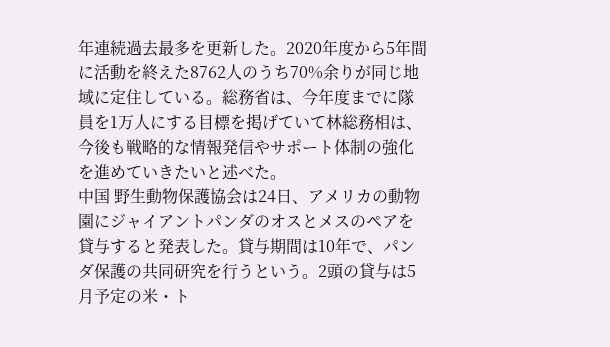年連続過去最多を更新した。2020年度から5年間に活動を終えた8762人のうち70%余りが同じ地域に定住している。総務省は、今年度までに隊員を1万人にする目標を掲げていて林総務相は、今後も戦略的な情報発信やサポート体制の強化を進めていきたいと述べた。
中国 野生動物保護協会は24日、アメリカの動物園にジャイアントパンダのオスとメスのペアを貸与すると発表した。貸与期間は10年で、パンダ保護の共同研究を行うという。2頭の貸与は5月予定の米・ト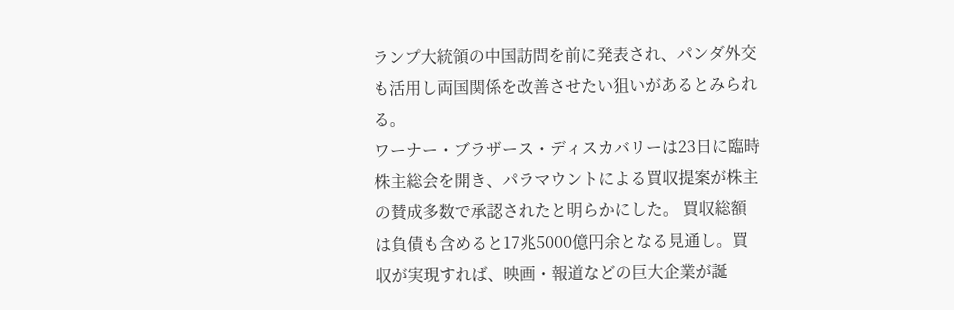ランプ大統領の中国訪問を前に発表され、パンダ外交も活用し両国関係を改善させたい狙いがあるとみられる。
ワーナー・ブラザース・ディスカバリーは23日に臨時株主総会を開き、パラマウントによる買収提案が株主の賛成多数で承認されたと明らかにした。 買収総額は負債も含めると17兆5000億円余となる見通し。買収が実現すれば、映画・報道などの巨大企業が誕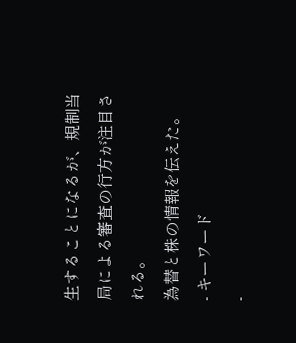生することになるが、規制当局による審査の行方が注目される。
為替と株の情報を伝えた。
- キーワード
-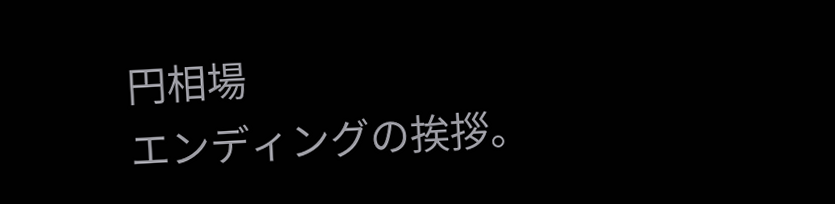円相場
エンディングの挨拶。